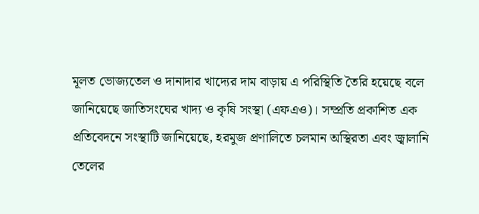মূলত ভোজ্যতেল ও দানাদার খাদ্যের দাম বাড়ায় এ পরিস্থিতি তৈরি হয়েছে বলে জানিয়েছে জাতিসংঘের খাদ্য ও কৃষি সংস্থা (এফএও)। সম্প্রতি প্রকাশিত এক প্রতিবেদনে সংস্থাটি জানিয়েছে, হরমুজ প্রণালিতে চলমান অস্থিরতা এবং জ্বালানি তেলের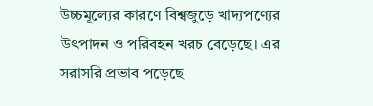উচ্চমূল্যের কারণে বিশ্বজুড়ে খাদ্যপণ্যের উৎপাদন ও পরিবহন খরচ বেড়েছে। এর সরাসরি প্রভাব পড়েছে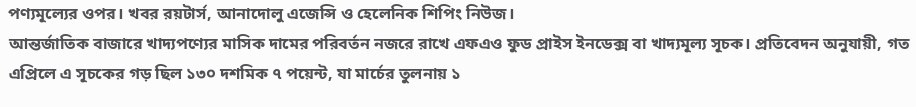পণ্যমূল্যের ওপর। খবর রয়টার্স, আনাদোলু এজেন্সি ও হেলেনিক শিপিং নিউজ।
আন্তর্জাতিক বাজারে খাদ্যপণ্যের মাসিক দামের পরিবর্তন নজরে রাখে এফএও ফুড প্রাইস ইনডেক্স বা খাদ্যমূল্য সূচক। প্রতিবেদন অনুযায়ী, গত এপ্রিলে এ সূচকের গড় ছিল ১৩০ দশমিক ৭ পয়েন্ট, যা মার্চের তুলনায় ১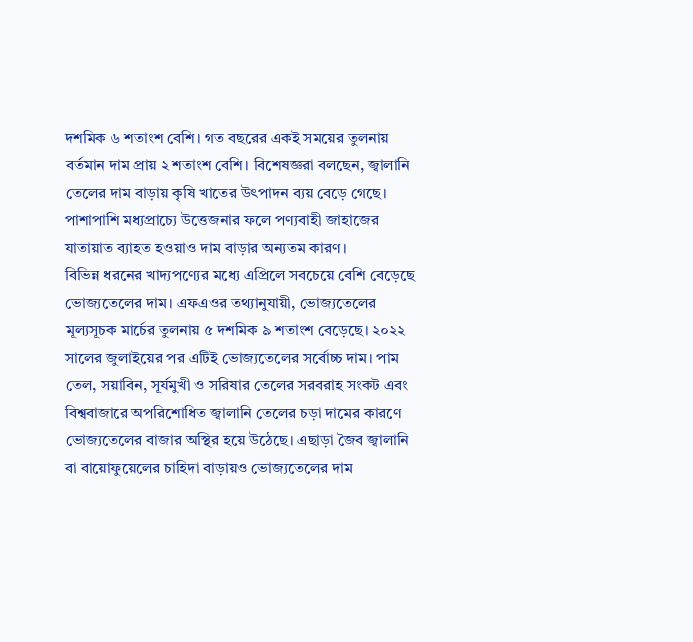দশমিক ৬ শতাংশ বেশি। গত বছরের একই সময়ের তুলনায় বর্তমান দাম প্রায় ২ শতাংশ বেশি। বিশেষজ্ঞরা বলছেন, জ্বালানি তেলের দাম বাড়ায় কৃষি খাতের উৎপাদন ব্যয় বেড়ে গেছে। পাশাপাশি মধ্যপ্রাচ্যে উত্তেজনার ফলে পণ্যবাহী জাহাজের যাতায়াত ব্যাহত হওয়াও দাম বাড়ার অন্যতম কারণ।
বিভিন্ন ধরনের খাদ্যপণ্যের মধ্যে এপ্রিলে সবচেয়ে বেশি বেড়েছে ভোজ্যতেলের দাম। এফএওর তথ্যানুযায়ী, ভোজ্যতেলের মূল্যসূচক মার্চের তুলনায় ৫ দশমিক ৯ শতাংশ বেড়েছে। ২০২২ সালের জুলাইয়ের পর এটিই ভোজ্যতেলের সর্বোচ্চ দাম। পাম তেল, সয়াবিন, সূর্যমুখী ও সরিষার তেলের সরবরাহ সংকট এবং বিশ্ববাজারে অপরিশোধিত জ্বালানি তেলের চড়া দামের কারণে ভোজ্যতেলের বাজার অস্থির হয়ে উঠেছে। এছাড়া জৈব জ্বালানি বা বায়োফুয়েলের চাহিদা বাড়ায়ও ভোজ্যতেলের দাম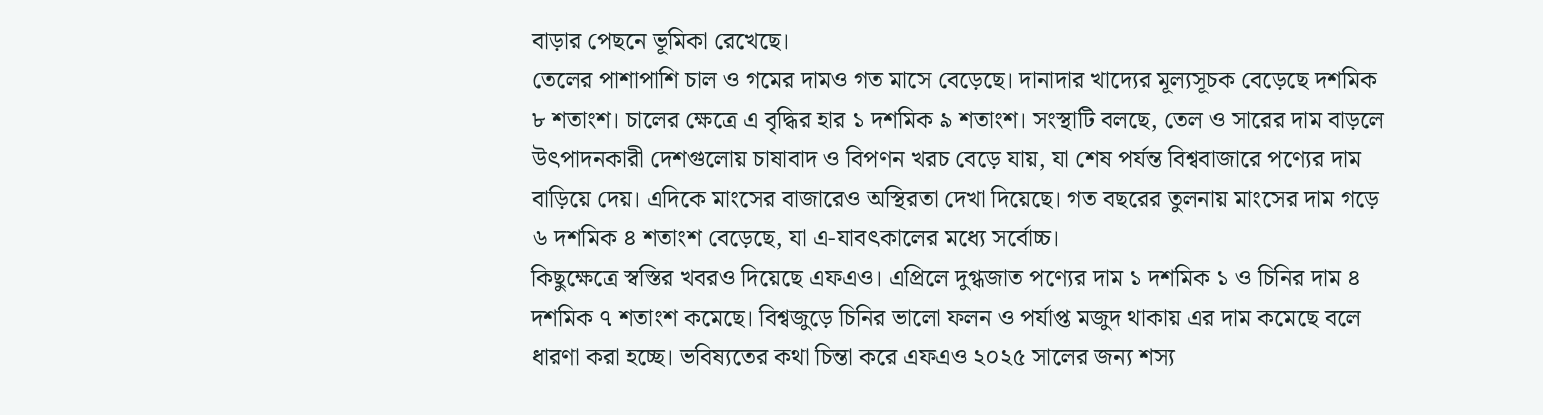বাড়ার পেছনে ভূমিকা রেখেছে।
তেলের পাশাপাশি চাল ও গমের দামও গত মাসে বেড়েছে। দানাদার খাদ্যের মূল্যসূচক বেড়েছে দশমিক ৮ শতাংশ। চালের ক্ষেত্রে এ বৃদ্ধির হার ১ দশমিক ৯ শতাংশ। সংস্থাটি বলছে, তেল ও সারের দাম বাড়লে উৎপাদনকারী দেশগুলোয় চাষাবাদ ও বিপণন খরচ বেড়ে যায়, যা শেষ পর্যন্ত বিশ্ববাজারে পণ্যের দাম বাড়িয়ে দেয়। এদিকে মাংসের বাজারেও অস্থিরতা দেখা দিয়েছে। গত বছরের তুলনায় মাংসের দাম গড়ে ৬ দশমিক ৪ শতাংশ বেড়েছে, যা এ-যাবৎকালের মধ্যে সর্বোচ্চ।
কিছুক্ষেত্রে স্বস্তির খবরও দিয়েছে এফএও। এপ্রিলে দুগ্ধজাত পণ্যের দাম ১ দশমিক ১ ও চিনির দাম ৪ দশমিক ৭ শতাংশ কমেছে। বিশ্বজুড়ে চিনির ভালো ফলন ও পর্যাপ্ত মজুদ থাকায় এর দাম কমেছে বলে ধারণা করা হচ্ছে। ভবিষ্যতের কথা চিন্তা করে এফএও ২০২৫ সালের জন্য শস্য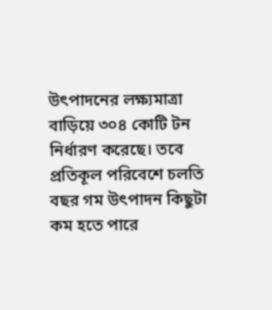উৎপাদনের লক্ষ্যমাত্রা বাড়িয়ে ৩০৪ কোটি টন নির্ধারণ করেছে। তবে প্রতিকূল পরিবেশে চলতি বছর গম উৎপাদন কিছুটা কম হতে পারে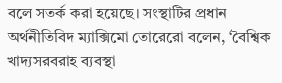বলে সতর্ক করা হয়েছে। সংস্থাটির প্রধান অর্থনীতিবিদ ম্যাক্সিমো তোরেরো বলেন, ‘বৈশ্বিক খাদ্যসরবরাহ ব্যবস্থা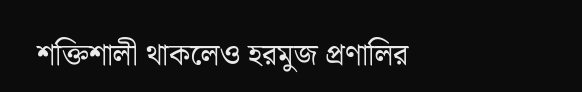শক্তিশালী থাকলেও হরমুজ প্রণালির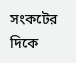সংকটের দিকে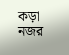কড়া নজর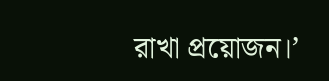রাখা প্রয়োজন।’